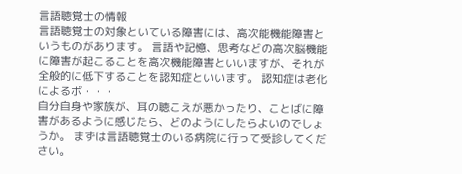言語聴覚士の情報
言語聴覚士の対象といている障害には、高次能機能障害というものがあります。 言語や記憶、思考などの高次脳機能に障害が起こることを高次機能障害といいますが、それが全般的に低下することを認知症といいます。 認知症は老化によるボ・・・
自分自身や家族が、耳の聴こえが悪かったり、ことばに障害があるように感じたら、どのようにしたらよいのでしょうか。 まずは言語聴覚士のいる病院に行って受診してください。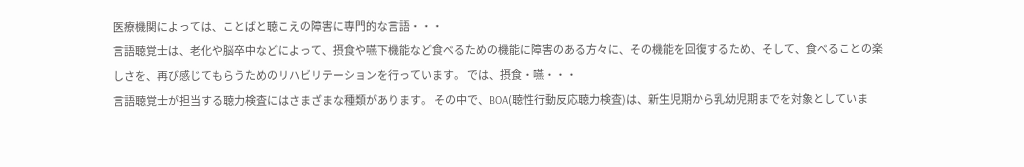医療機関によっては、ことばと聴こえの障害に専門的な言語・・・
言語聴覚士は、老化や脳卒中などによって、摂食や嚥下機能など食べるための機能に障害のある方々に、その機能を回復するため、そして、食べることの楽しさを、再び感じてもらうためのリハビリテーションを行っています。 では、摂食・嚥・・・
言語聴覚士が担当する聴力検査にはさまざまな種類があります。 その中で、BOA(聴性行動反応聴力検査)は、新生児期から乳幼児期までを対象としていま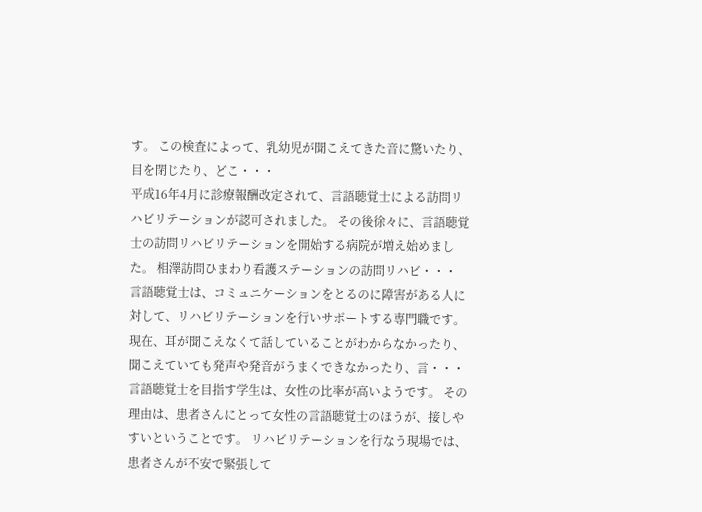す。 この検査によって、乳幼児が聞こえてきた音に驚いたり、目を閉じたり、どこ・・・
平成16年4月に診療報酬改定されて、言語聴覚士による訪問リハビリテーションが認可されました。 その後徐々に、言語聴覚士の訪問リハビリテーションを開始する病院が増え始めました。 相澤訪問ひまわり看護ステーションの訪問リハビ・・・
言語聴覚士は、コミュニケーションをとるのに障害がある人に対して、リハビリテーションを行いサポートする専門職です。 現在、耳が聞こえなくて話していることがわからなかったり、聞こえていても発声や発音がうまくできなかったり、言・・・
言語聴覚士を目指す学生は、女性の比率が高いようです。 その理由は、患者さんにとって女性の言語聴覚士のほうが、接しやすいということです。 リハビリテーションを行なう現場では、患者さんが不安で緊張して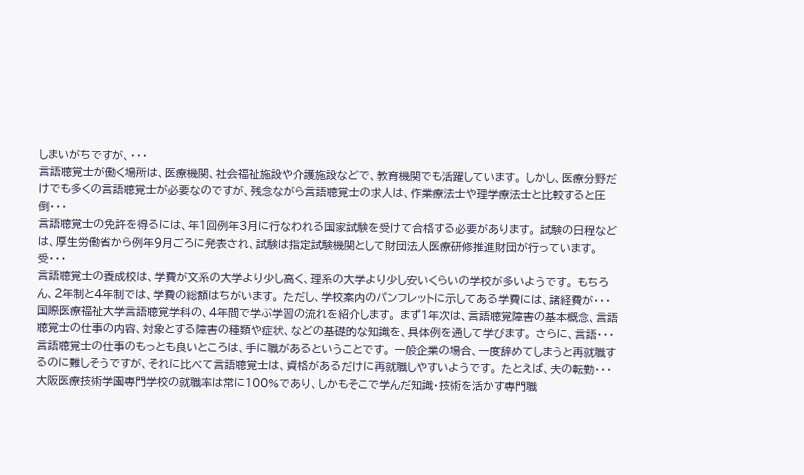しまいがちですが、・・・
言語聴覚士が働く場所は、医療機関、社会福祉施設や介護施設などで、教育機関でも活躍しています。 しかし、医療分野だけでも多くの言語聴覚士が必要なのですが、残念ながら言語聴覚士の求人は、作業療法士や理学療法士と比較すると圧倒・・・
言語聴覚士の免許を得るには、年1回例年3月に行なわれる国家試験を受けて合格する必要があります。 試験の日程などは、厚生労働省から例年9月ごろに発表され、試験は指定試験機関として財団法人医療研修推進財団が行っています。 受・・・
言語聴覚士の養成校は、学費が文系の大学より少し高く、理系の大学より少し安いくらいの学校が多いようです。 もちろん、2年制と4年制では、学費の総額はちがいます。 ただし、学校案内のパンフレットに示してある学費には、諸経費が・・・
国際医療福祉大学言語聴覚学科の、4年間で学ぶ学習の流れを紹介します。 まず1年次は、言語聴覚障害の基本概念、言語聴覚士の仕事の内容、対象とする障害の種類や症状、などの基礎的な知識を、具体例を通して学びます。 さらに、言語・・・
言語聴覚士の仕事のもっとも良いところは、手に職があるということです。 一般企業の場合、一度辞めてしまうと再就職するのに難しそうですが、それに比べて言語聴覚士は、資格があるだけに再就職しやすいようです。 たとえば、夫の転勤・・・
大阪医療技術学園専門学校の就職率は常に100%であり、しかもそこで学んだ知識・技術を活かす専門職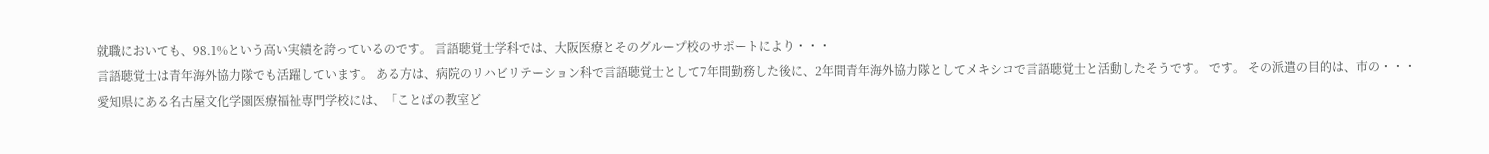就職においても、98.1%という高い実績を誇っているのです。 言語聴覚士学科では、大阪医療とそのグループ校のサポートにより・・・
言語聴覚士は青年海外協力隊でも活躍しています。 ある方は、病院のリハビリテーション科で言語聴覚士として7年間勤務した後に、2年間青年海外協力隊としてメキシコで言語聴覚士と活動したそうです。 です。 その派遣の目的は、市の・・・
愛知県にある名古屋文化学園医療福祉専門学校には、「ことばの教室ど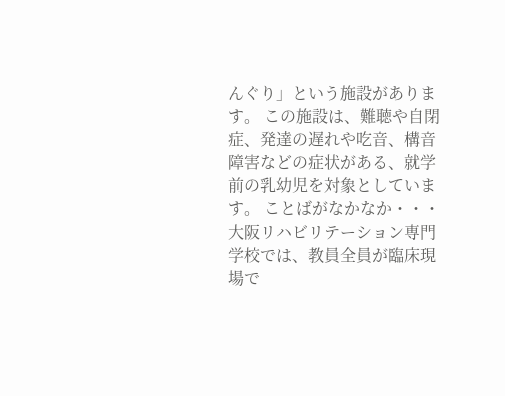んぐり」という施設があります。 この施設は、難聴や自閉症、発達の遅れや吃音、構音障害などの症状がある、就学前の乳幼児を対象としています。 ことばがなかなか・・・
大阪リハビリテーション専門学校では、教員全員が臨床現場で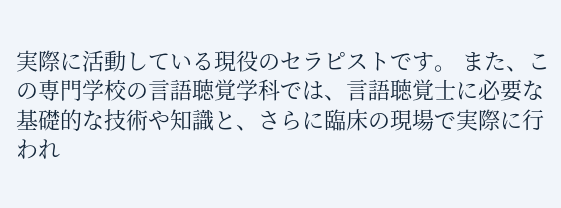実際に活動している現役のセラピストです。 また、この専門学校の言語聴覚学科では、言語聴覚士に必要な基礎的な技術や知識と、さらに臨床の現場で実際に行われ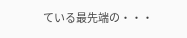ている最先端の・・・